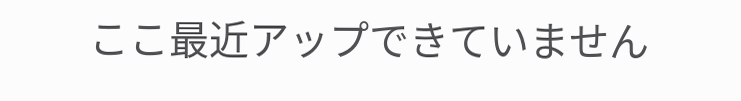ここ最近アップできていません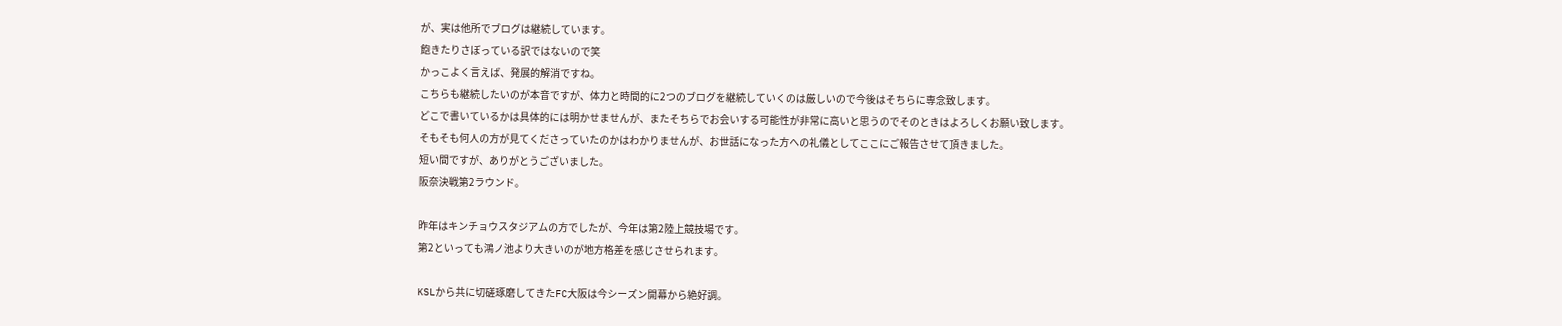が、実は他所でブログは継続しています。
飽きたりさぼっている訳ではないので笑
かっこよく言えば、発展的解消ですね。
こちらも継続したいのが本音ですが、体力と時間的に2つのブログを継続していくのは厳しいので今後はそちらに専念致します。
どこで書いているかは具体的には明かせませんが、またそちらでお会いする可能性が非常に高いと思うのでそのときはよろしくお願い致します。
そもそも何人の方が見てくださっていたのかはわかりませんが、お世話になった方への礼儀としてここにご報告させて頂きました。
短い間ですが、ありがとうございました。
阪奈決戦第2ラウンド。

昨年はキンチョウスタジアムの方でしたが、今年は第2陸上競技場です。
第2といっても鴻ノ池より大きいのが地方格差を感じさせられます。

KSLから共に切磋琢磨してきたFC大阪は今シーズン開幕から絶好調。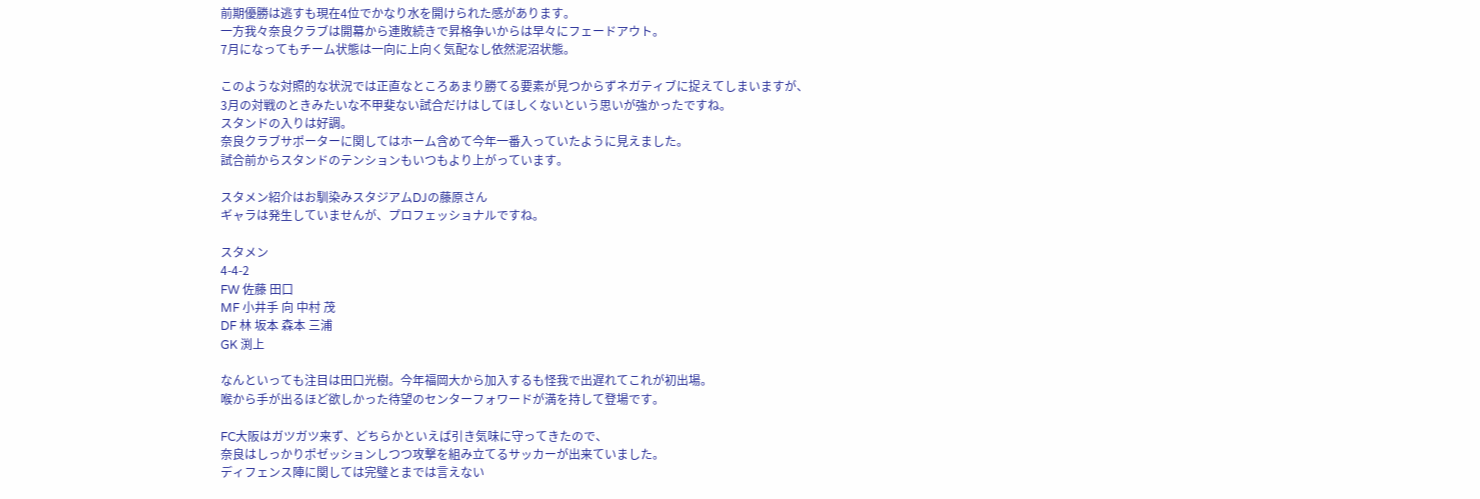前期優勝は逃すも現在4位でかなり水を開けられた感があります。
一方我々奈良クラブは開幕から連敗続きで昇格争いからは早々にフェードアウト。
7月になってもチーム状態は一向に上向く気配なし依然泥沼状態。

このような対照的な状況では正直なところあまり勝てる要素が見つからずネガティブに捉えてしまいますが、
3月の対戦のときみたいな不甲斐ない試合だけはしてほしくないという思いが強かったですね。
スタンドの入りは好調。
奈良クラブサポーターに関してはホーム含めて今年一番入っていたように見えました。
試合前からスタンドのテンションもいつもより上がっています。

スタメン紹介はお馴染みスタジアムDJの藤原さん
ギャラは発生していませんが、プロフェッショナルですね。

スタメン
4-4-2
FW 佐藤 田口
MF 小井手 向 中村 茂
DF 林 坂本 森本 三浦
GK 渕上

なんといっても注目は田口光樹。今年福岡大から加入するも怪我で出遅れてこれが初出場。
喉から手が出るほど欲しかった待望のセンターフォワードが満を持して登場です。

FC大阪はガツガツ来ず、どちらかといえば引き気味に守ってきたので、
奈良はしっかりポゼッションしつつ攻撃を組み立てるサッカーが出来ていました。
ディフェンス陣に関しては完璧とまでは言えない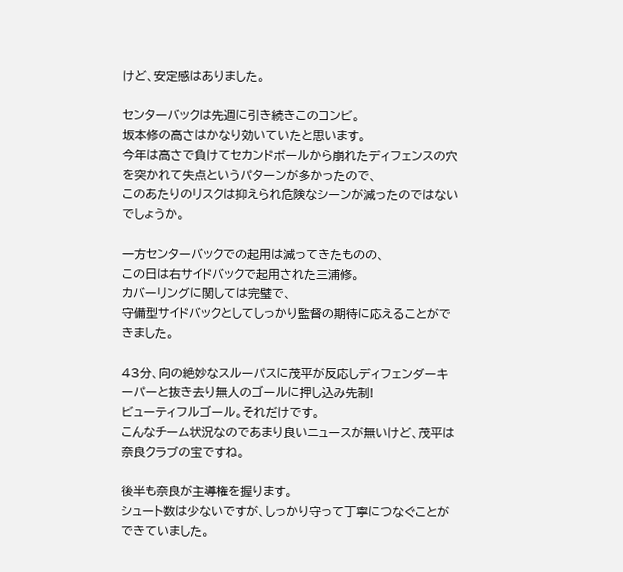けど、安定感はありました。

センターバックは先週に引き続きこのコンビ。
坂本修の高さはかなり効いていたと思います。
今年は高さで負けてセカンドボールから崩れたディフェンスの穴を突かれて失点というパターンが多かったので、
このあたりのリスクは抑えられ危険なシーンが減ったのではないでしょうか。

一方センターバックでの起用は減ってきたものの、
この日は右サイドバックで起用された三浦修。
カバーリングに関しては完璧で、
守備型サイドバックとしてしっかり監督の期待に応えることができました。

43分、向の絶妙なスルーパスに茂平が反応しディフェンダーキーパーと抜き去り無人のゴールに押し込み先制!
ビューティフルゴール。それだけです。
こんなチーム状況なのであまり良いニュースが無いけど、茂平は奈良クラブの宝ですね。

後半も奈良が主導権を握ります。
シュート数は少ないですが、しっかり守って丁寧につなぐことができていました。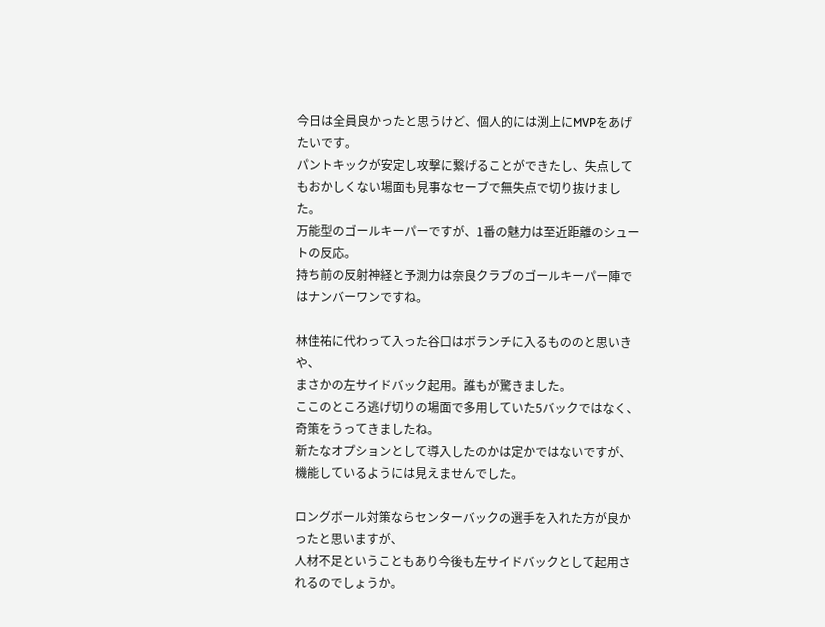今日は全員良かったと思うけど、個人的には渕上にMVPをあげたいです。
パントキックが安定し攻撃に繋げることができたし、失点してもおかしくない場面も見事なセーブで無失点で切り抜けました。
万能型のゴールキーパーですが、1番の魅力は至近距離のシュートの反応。
持ち前の反射神経と予測力は奈良クラブのゴールキーパー陣ではナンバーワンですね。

林佳祐に代わって入った谷口はボランチに入るもののと思いきや、
まさかの左サイドバック起用。誰もが驚きました。
ここのところ逃げ切りの場面で多用していた5バックではなく、奇策をうってきましたね。
新たなオプションとして導入したのかは定かではないですが、
機能しているようには見えませんでした。

ロングボール対策ならセンターバックの選手を入れた方が良かったと思いますが、
人材不足ということもあり今後も左サイドバックとして起用されるのでしょうか。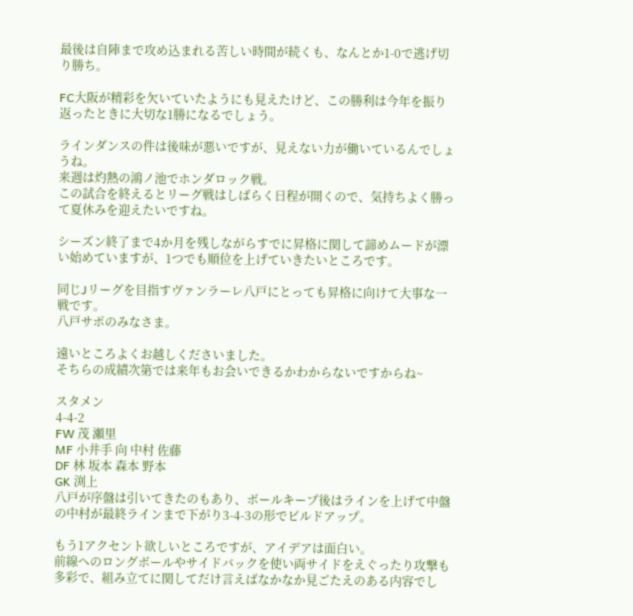最後は自陣まで攻め込まれる苦しい時間が続くも、なんとか1-0で逃げ切り勝ち。

FC大阪が精彩を欠いていたようにも見えたけど、この勝利は今年を振り返ったときに大切な1勝になるでしょう。

ラインダンスの件は後味が悪いですが、見えない力が働いているんでしょうね。
来週は灼熱の鴻ノ池でホンダロック戦。
この試合を終えるとリーグ戦はしばらく日程が開くので、気持ちよく勝って夏休みを迎えたいですね。

シーズン終了まで4か月を残しながらすでに昇格に関して諦めムードが漂い始めていますが、1つでも順位を上げていきたいところです。

同じJリーグを目指すヴァンラーレ八戸にとっても昇格に向けて大事な一戦です。
八戸サポのみなさま。

遠いところよくお越しくださいました。
そちらの成績次第では来年もお会いできるかわからないですからね~

スタメン
4-4-2
FW 茂 瀬里
MF 小井手 向 中村 佐藤
DF 林 坂本 森本 野本
GK 渕上
八戸が序盤は引いてきたのもあり、ボールキープ後はラインを上げて中盤の中村が最終ラインまで下がり3-4-3の形でビルドアップ。

もう1アクセント欲しいところですが、アイデアは面白い。
前線へのロングボールやサイドバックを使い両サイドをえぐったり攻撃も多彩で、組み立てに関してだけ言えばなかなか見ごたえのある内容でし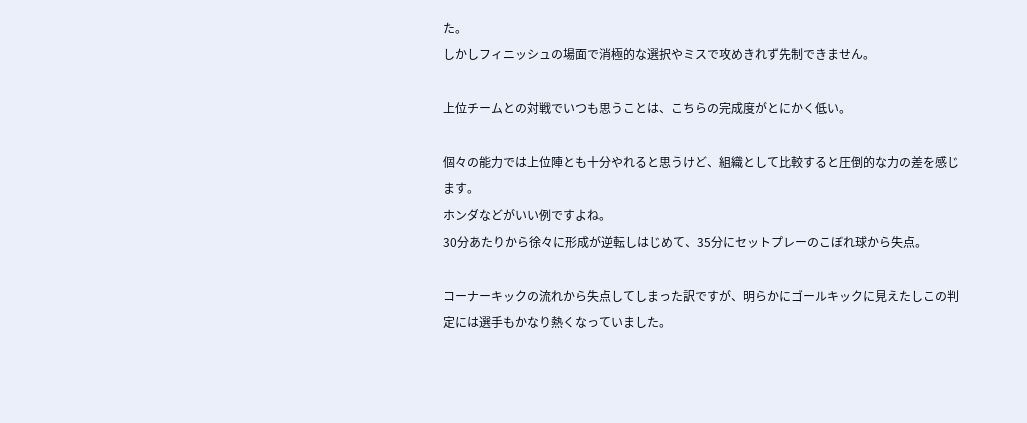た。
しかしフィニッシュの場面で消極的な選択やミスで攻めきれず先制できません。

上位チームとの対戦でいつも思うことは、こちらの完成度がとにかく低い。

個々の能力では上位陣とも十分やれると思うけど、組織として比較すると圧倒的な力の差を感じます。
ホンダなどがいい例ですよね。
30分あたりから徐々に形成が逆転しはじめて、35分にセットプレーのこぼれ球から失点。

コーナーキックの流れから失点してしまった訳ですが、明らかにゴールキックに見えたしこの判定には選手もかなり熱くなっていました。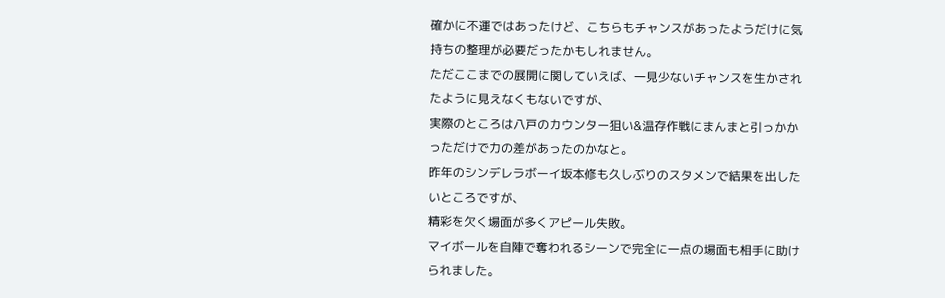確かに不運ではあったけど、こちらもチャンスがあったようだけに気持ちの整理が必要だったかもしれません。
ただここまでの展開に関していえば、一見少ないチャンスを生かされたように見えなくもないですが、
実際のところは八戸のカウンター狙い&温存作戦にまんまと引っかかっただけで力の差があったのかなと。
昨年のシンデレラボーイ坂本修も久しぶりのスタメンで結果を出したいところですが、
精彩を欠く場面が多くアピール失敗。
マイボールを自陣で奪われるシーンで完全に一点の場面も相手に助けられました。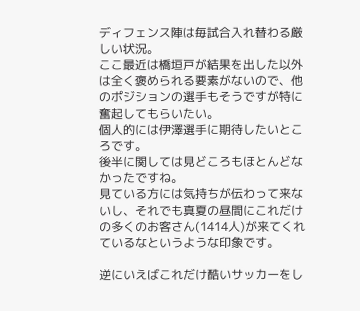ディフェンス陣は毎試合入れ替わる厳しい状況。
ここ最近は橋垣戸が結果を出した以外は全く褒められる要素がないので、他のポジションの選手もそうですが特に奮起してもらいたい。
個人的には伊澤選手に期待したいところです。
後半に関しては見どころもほとんどなかったですね。
見ている方には気持ちが伝わって来ないし、それでも真夏の昼間にこれだけの多くのお客さん(1414人)が来てくれているなというような印象です。

逆にいえばこれだけ酷いサッカーをし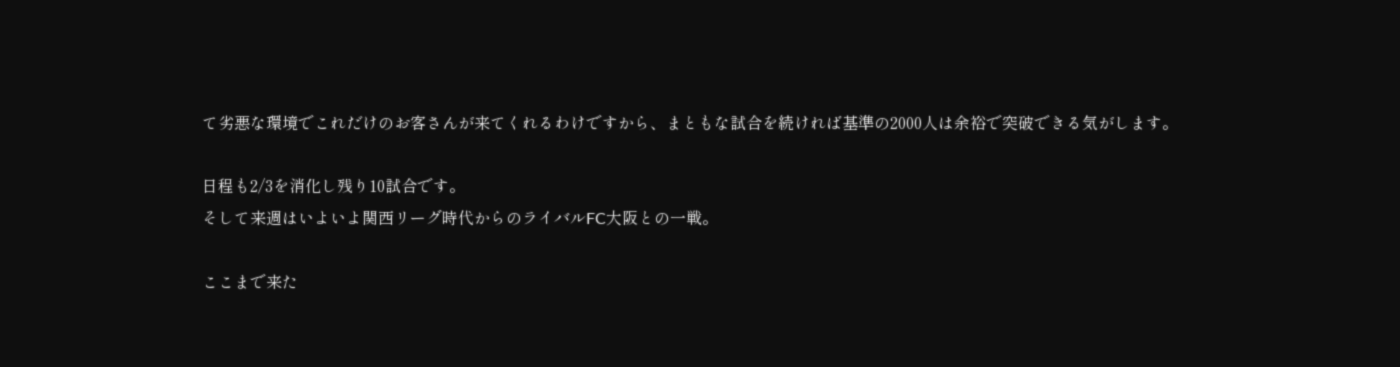て劣悪な環境でこれだけのお客さんが来てくれるわけですから、まともな試合を続ければ基準の2000人は余裕で突破できる気がします。

日程も2/3を消化し残り10試合です。
そして来週はいよいよ関西リーグ時代からのライバルFC大阪との一戦。

ここまで来た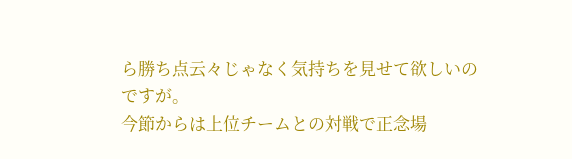ら勝ち点云々じゃなく気持ちを見せて欲しいのですが。
今節からは上位チームとの対戦で正念場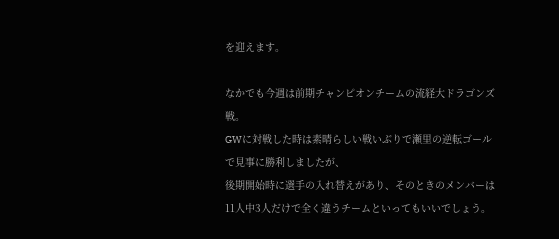を迎えます。

なかでも今週は前期チャンピオンチームの流経大ドラゴンズ戦。
GWに対戦した時は素晴らしい戦いぶりで瀬里の逆転ゴールで見事に勝利しましたが、
後期開始時に選手の入れ替えがあり、そのときのメンバーは11人中3人だけで全く違うチームといってもいいでしょう。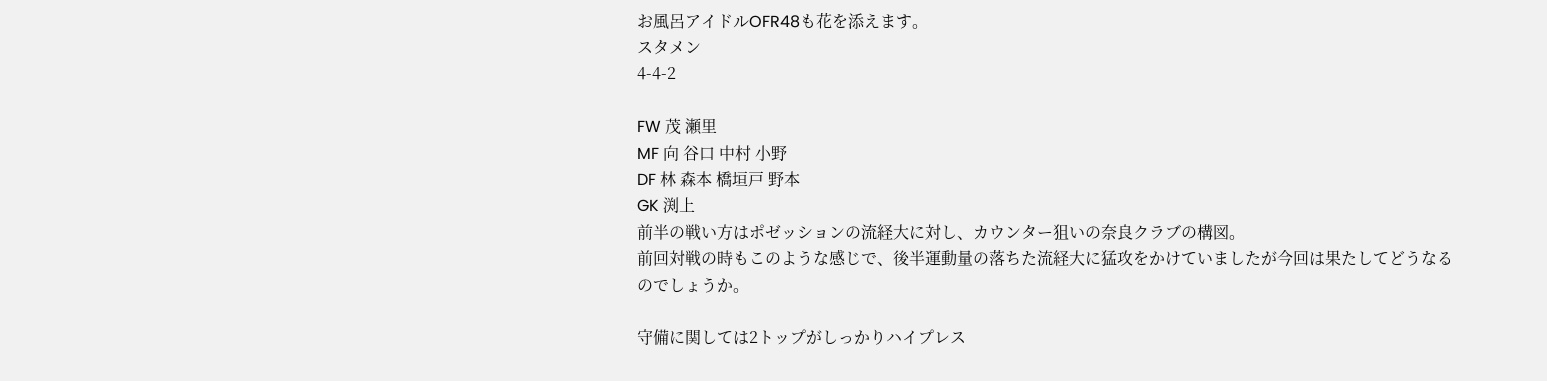お風呂アイドルOFR48も花を添えます。
スタメン
4-4-2

FW 茂 瀬里
MF 向 谷口 中村 小野
DF 林 森本 橋垣戸 野本
GK 渕上
前半の戦い方はポゼッションの流経大に対し、カウンター狙いの奈良クラブの構図。
前回対戦の時もこのような感じで、後半運動量の落ちた流経大に猛攻をかけていましたが今回は果たしてどうなるのでしょうか。

守備に関しては2トップがしっかりハイプレス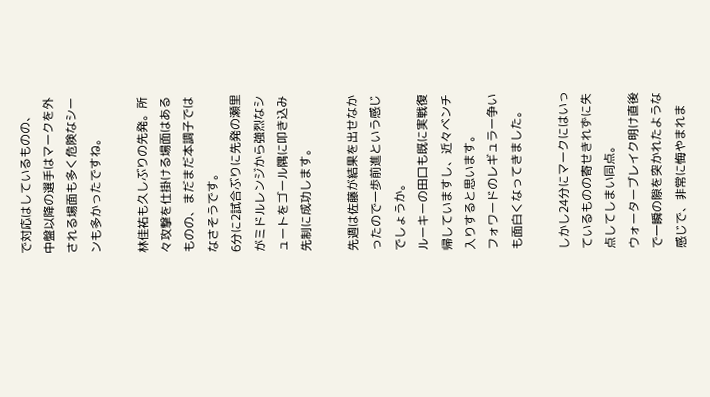で対応はしているものの、
中盤以降の選手はマークを外される場面も多く危険なシーンも多かったですね。

林佳祐も久しぶりの先発。所々攻撃を仕掛ける場面はあるものの、まだまだ本調子ではなさそうです。
6分に2試合ぶりに先発の瀬里がミドルレンジから強烈なシュートをゴール隅に叩き込み先制に成功します。

先週は佐藤が結果を出せなかったので一歩前進という感じでしょうか。
ルーキーの田口も既に実戦復帰していますし、近々ベンチ入りすると思います。
フォワードのレギュラー争いも面白くなってきました。

しかし24分にマークにはいっているものの寄せきれずに失点してしまい同点。
ウォーターブレイク明け直後で一瞬の隙を突かれたような感じで、非常に悔やまれま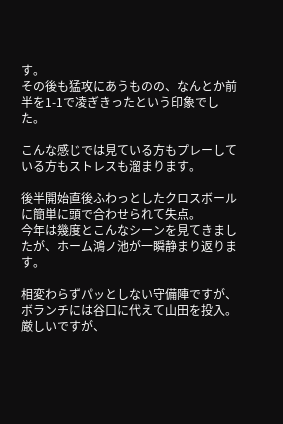す。
その後も猛攻にあうものの、なんとか前半を1-1で凌ぎきったという印象でした。

こんな感じでは見ている方もプレーしている方もストレスも溜まります。

後半開始直後ふわっとしたクロスボールに簡単に頭で合わせられて失点。
今年は幾度とこんなシーンを見てきましたが、ホーム鴻ノ池が一瞬静まり返ります。

相変わらずパッとしない守備陣ですが、ボランチには谷口に代えて山田を投入。
厳しいですが、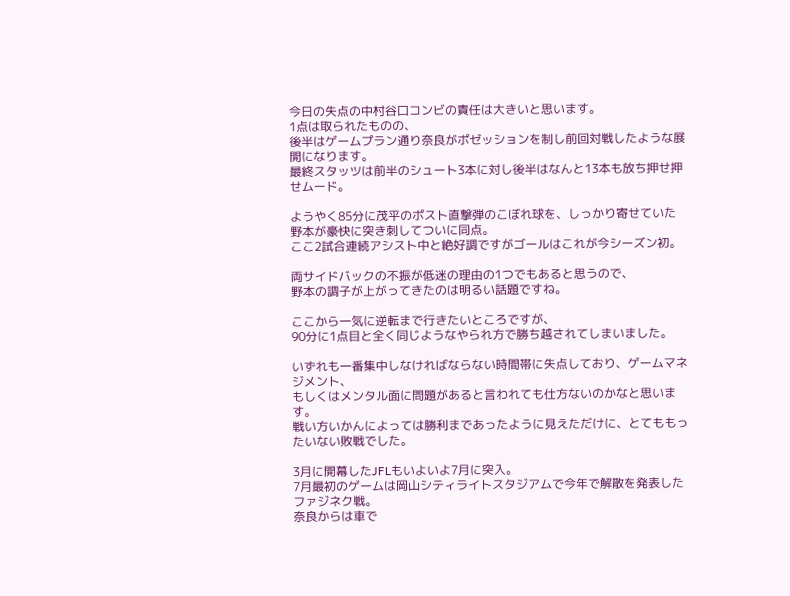今日の失点の中村谷口コンビの責任は大きいと思います。
1点は取られたものの、
後半はゲームプラン通り奈良がポゼッションを制し前回対戦したような展開になります。
最終スタッツは前半のシュート3本に対し後半はなんと13本も放ち押せ押せムード。

ようやく85分に茂平のポスト直撃弾のこぼれ球を、しっかり寄せていた野本が豪快に突き刺してついに同点。
ここ2試合連続アシスト中と絶好調ですがゴールはこれが今シーズン初。

両サイドバックの不振が低迷の理由の1つでもあると思うので、
野本の調子が上がってきたのは明るい話題ですね。

ここから一気に逆転まで行きたいところですが、
90分に1点目と全く同じようなやられ方で勝ち越されてしまいました。

いずれも一番集中しなければならない時間帯に失点しており、ゲームマネジメント、
もしくはメンタル面に問題があると言われても仕方ないのかなと思います。
戦い方いかんによっては勝利まであったように見えただけに、とてももったいない敗戦でした。

3月に開幕したJFLもいよいよ7月に突入。
7月最初のゲームは岡山シティライトスタジアムで今年で解散を発表したファジネク戦。
奈良からは車で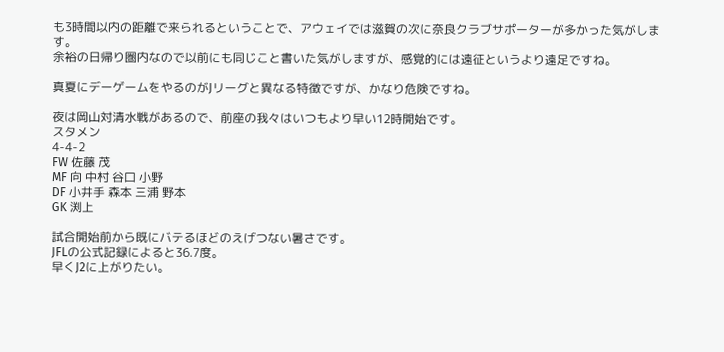も3時間以内の距離で来られるということで、アウェイでは滋賀の次に奈良クラブサポーターが多かった気がします。
余裕の日帰り圏内なので以前にも同じこと書いた気がしますが、感覚的には遠征というより遠足ですね。

真夏にデーゲームをやるのがJリーグと異なる特徴ですが、かなり危険ですね。

夜は岡山対清水戦があるので、前座の我々はいつもより早い12時開始です。
スタメン
4-4-2
FW 佐藤 茂
MF 向 中村 谷口 小野
DF 小井手 森本 三浦 野本
GK 渕上

試合開始前から既にバテるほどのえげつない暑さです。
JFLの公式記録によると36.7度。
早くJ2に上がりたい。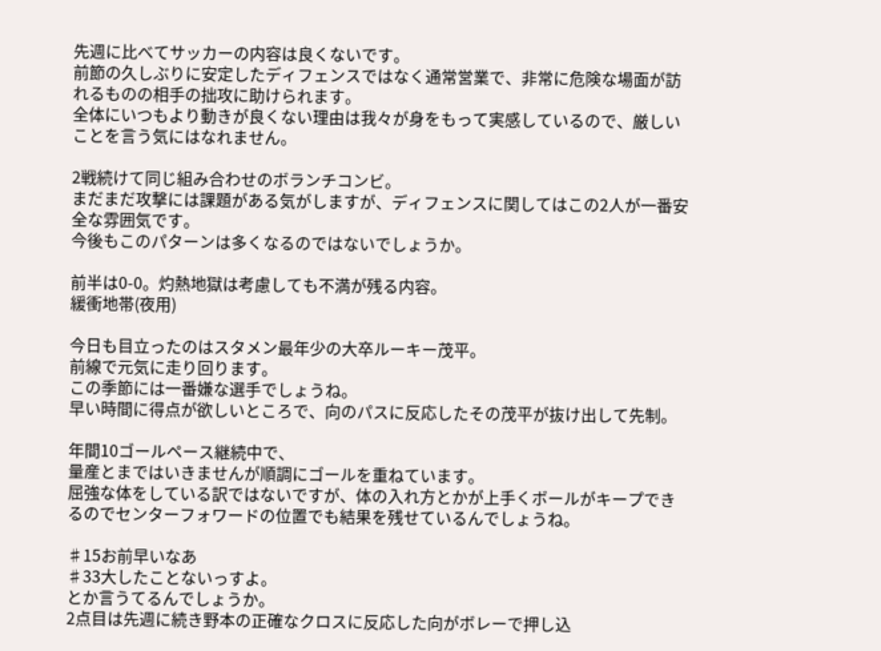先週に比べてサッカーの内容は良くないです。
前節の久しぶりに安定したディフェンスではなく通常営業で、非常に危険な場面が訪れるものの相手の拙攻に助けられます。
全体にいつもより動きが良くない理由は我々が身をもって実感しているので、厳しいことを言う気にはなれません。

2戦続けて同じ組み合わせのボランチコンビ。
まだまだ攻撃には課題がある気がしますが、ディフェンスに関してはこの2人が一番安全な雰囲気です。
今後もこのパターンは多くなるのではないでしょうか。

前半は0-0。灼熱地獄は考慮しても不満が残る内容。
緩衝地帯(夜用)

今日も目立ったのはスタメン最年少の大卒ルーキー茂平。
前線で元気に走り回ります。
この季節には一番嫌な選手でしょうね。
早い時間に得点が欲しいところで、向のパスに反応したその茂平が抜け出して先制。

年間10ゴールペース継続中で、
量産とまではいきませんが順調にゴールを重ねています。
屈強な体をしている訳ではないですが、体の入れ方とかが上手くボールがキープできるのでセンターフォワードの位置でも結果を残せているんでしょうね。

♯15お前早いなあ
♯33大したことないっすよ。
とか言うてるんでしょうか。
2点目は先週に続き野本の正確なクロスに反応した向がボレーで押し込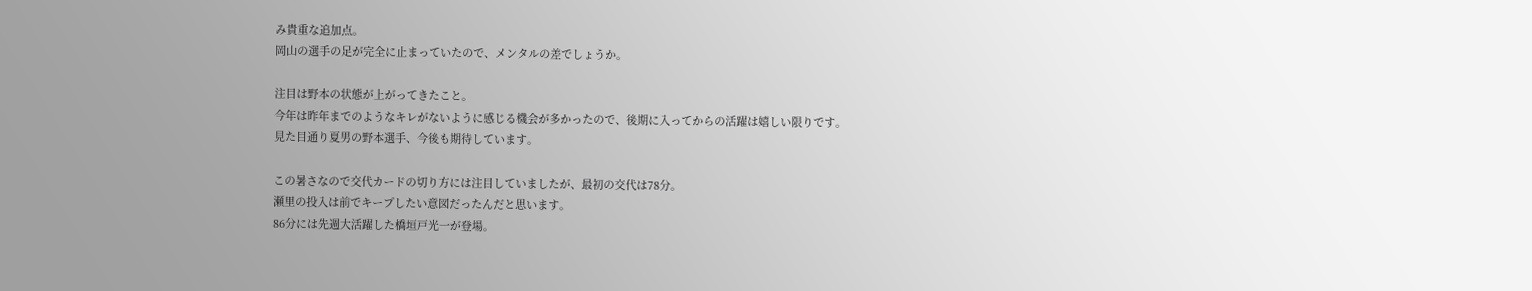み貴重な追加点。
岡山の選手の足が完全に止まっていたので、メンタルの差でしょうか。

注目は野本の状態が上がってきたこと。
今年は昨年までのようなキレがないように感じる機会が多かったので、後期に入ってからの活躍は嬉しい限りです。
見た目通り夏男の野本選手、今後も期待しています。

この暑さなので交代カードの切り方には注目していましたが、最初の交代は78分。
瀬里の投入は前でキープしたい意図だったんだと思います。
86分には先週大活躍した橋垣戸光一が登場。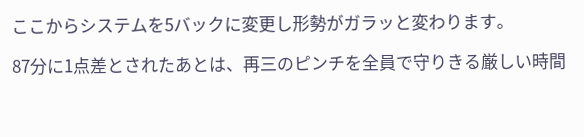ここからシステムを5バックに変更し形勢がガラッと変わります。

87分に1点差とされたあとは、再三のピンチを全員で守りきる厳しい時間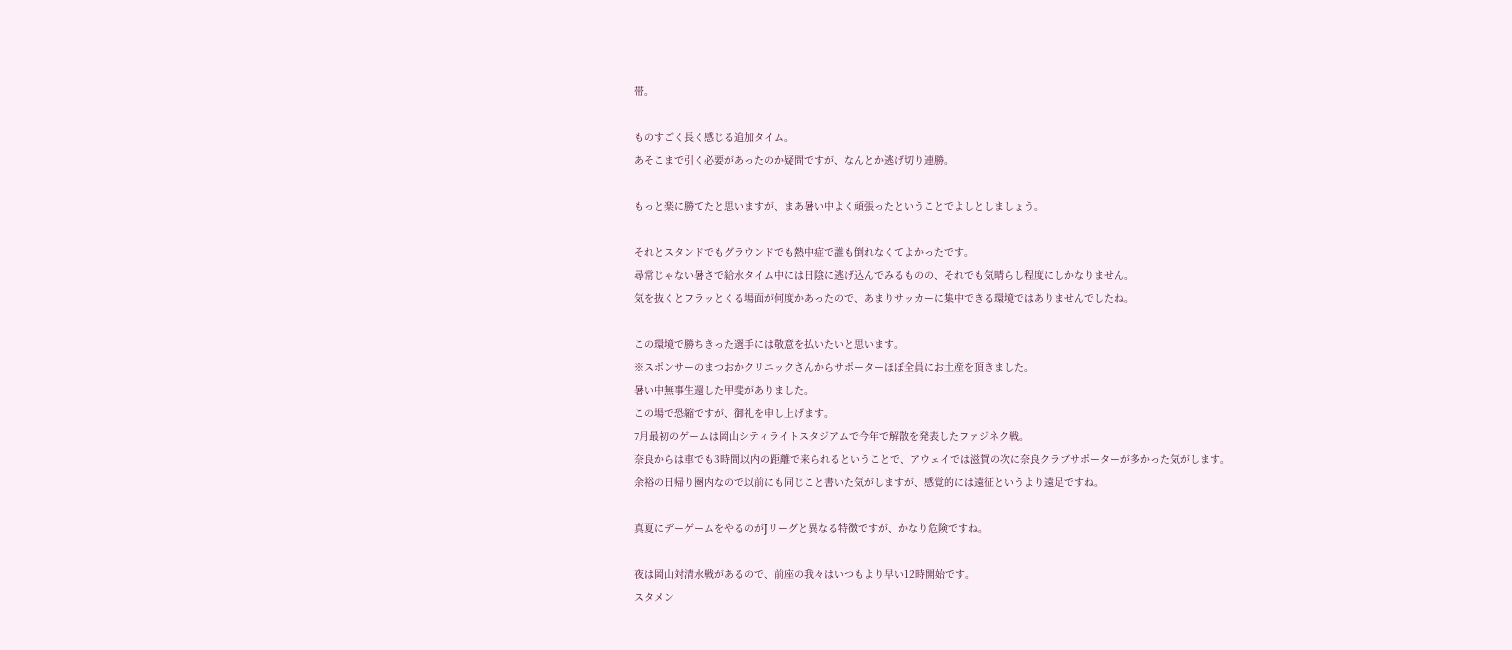帯。

ものすごく長く感じる追加タイム。
あそこまで引く必要があったのか疑問ですが、なんとか逃げ切り連勝。

もっと楽に勝てたと思いますが、まあ暑い中よく頑張ったということでよしとしましょう。

それとスタンドでもグラウンドでも熱中症で誰も倒れなくてよかったです。
尋常じゃない暑さで給水タイム中には日陰に逃げ込んでみるものの、それでも気晴らし程度にしかなりません。
気を抜くとフラッとくる場面が何度かあったので、あまりサッカーに集中できる環境ではありませんでしたね。

この環境で勝ちきった選手には敬意を払いたいと思います。
※スポンサーのまつおかクリニックさんからサポーターほぼ全員にお土産を頂きました。
暑い中無事生還した甲斐がありました。
この場で恐縮ですが、御礼を申し上げます。
7月最初のゲームは岡山シティライトスタジアムで今年で解散を発表したファジネク戦。
奈良からは車でも3時間以内の距離で来られるということで、アウェイでは滋賀の次に奈良クラブサポーターが多かった気がします。
余裕の日帰り圏内なので以前にも同じこと書いた気がしますが、感覚的には遠征というより遠足ですね。

真夏にデーゲームをやるのがJリーグと異なる特徴ですが、かなり危険ですね。

夜は岡山対清水戦があるので、前座の我々はいつもより早い12時開始です。
スタメン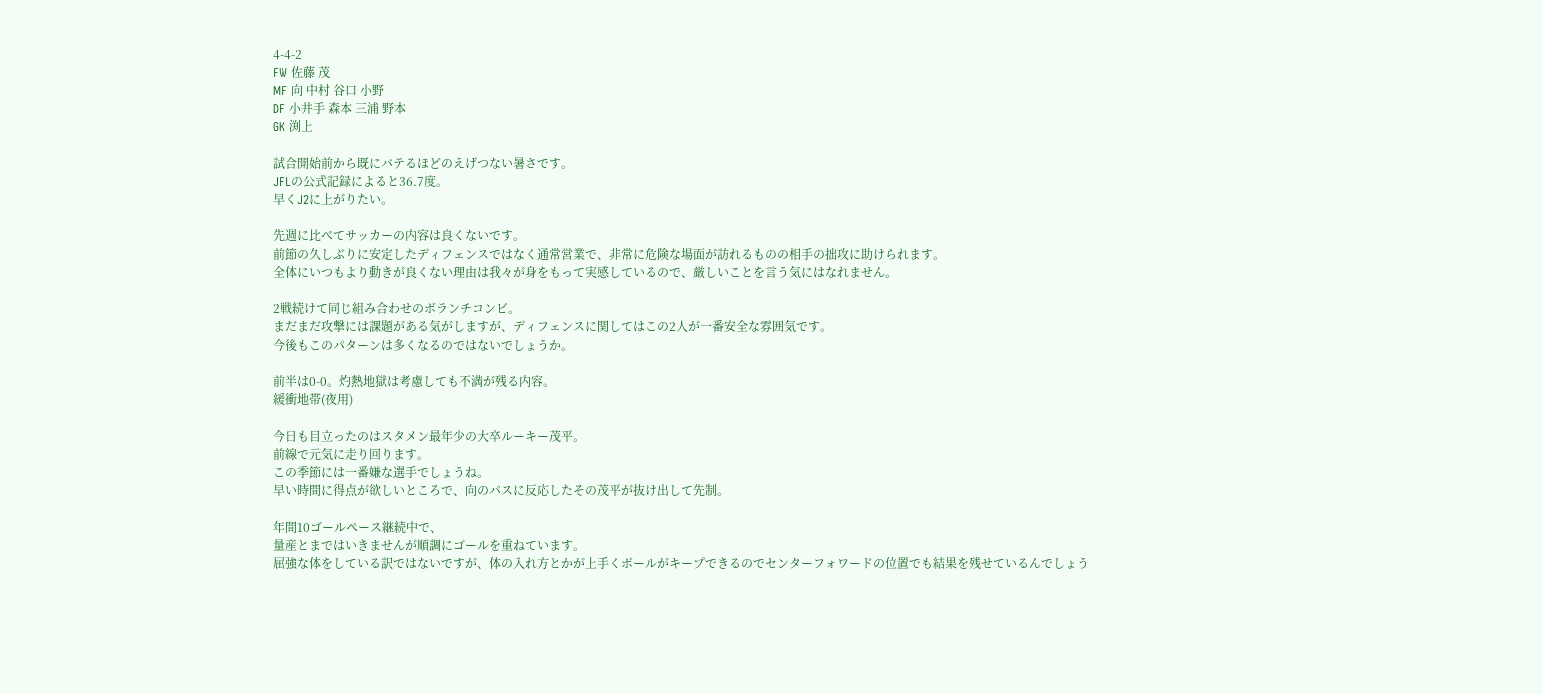4-4-2
FW 佐藤 茂
MF 向 中村 谷口 小野
DF 小井手 森本 三浦 野本
GK 渕上

試合開始前から既にバテるほどのえげつない暑さです。
JFLの公式記録によると36.7度。
早くJ2に上がりたい。

先週に比べてサッカーの内容は良くないです。
前節の久しぶりに安定したディフェンスではなく通常営業で、非常に危険な場面が訪れるものの相手の拙攻に助けられます。
全体にいつもより動きが良くない理由は我々が身をもって実感しているので、厳しいことを言う気にはなれません。

2戦続けて同じ組み合わせのボランチコンビ。
まだまだ攻撃には課題がある気がしますが、ディフェンスに関してはこの2人が一番安全な雰囲気です。
今後もこのパターンは多くなるのではないでしょうか。

前半は0-0。灼熱地獄は考慮しても不満が残る内容。
緩衝地帯(夜用)

今日も目立ったのはスタメン最年少の大卒ルーキー茂平。
前線で元気に走り回ります。
この季節には一番嫌な選手でしょうね。
早い時間に得点が欲しいところで、向のパスに反応したその茂平が抜け出して先制。

年間10ゴールペース継続中で、
量産とまではいきませんが順調にゴールを重ねています。
屈強な体をしている訳ではないですが、体の入れ方とかが上手くボールがキープできるのでセンターフォワードの位置でも結果を残せているんでしょう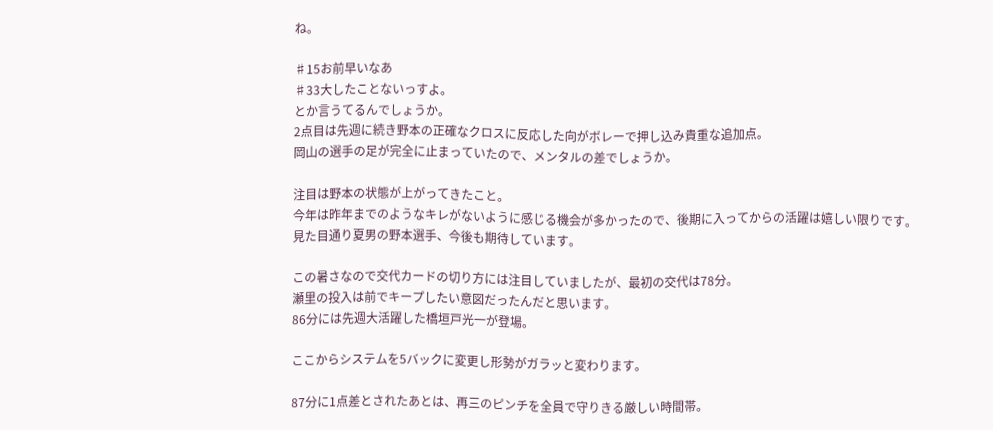ね。

♯15お前早いなあ
♯33大したことないっすよ。
とか言うてるんでしょうか。
2点目は先週に続き野本の正確なクロスに反応した向がボレーで押し込み貴重な追加点。
岡山の選手の足が完全に止まっていたので、メンタルの差でしょうか。

注目は野本の状態が上がってきたこと。
今年は昨年までのようなキレがないように感じる機会が多かったので、後期に入ってからの活躍は嬉しい限りです。
見た目通り夏男の野本選手、今後も期待しています。

この暑さなので交代カードの切り方には注目していましたが、最初の交代は78分。
瀬里の投入は前でキープしたい意図だったんだと思います。
86分には先週大活躍した橋垣戸光一が登場。

ここからシステムを5バックに変更し形勢がガラッと変わります。

87分に1点差とされたあとは、再三のピンチを全員で守りきる厳しい時間帯。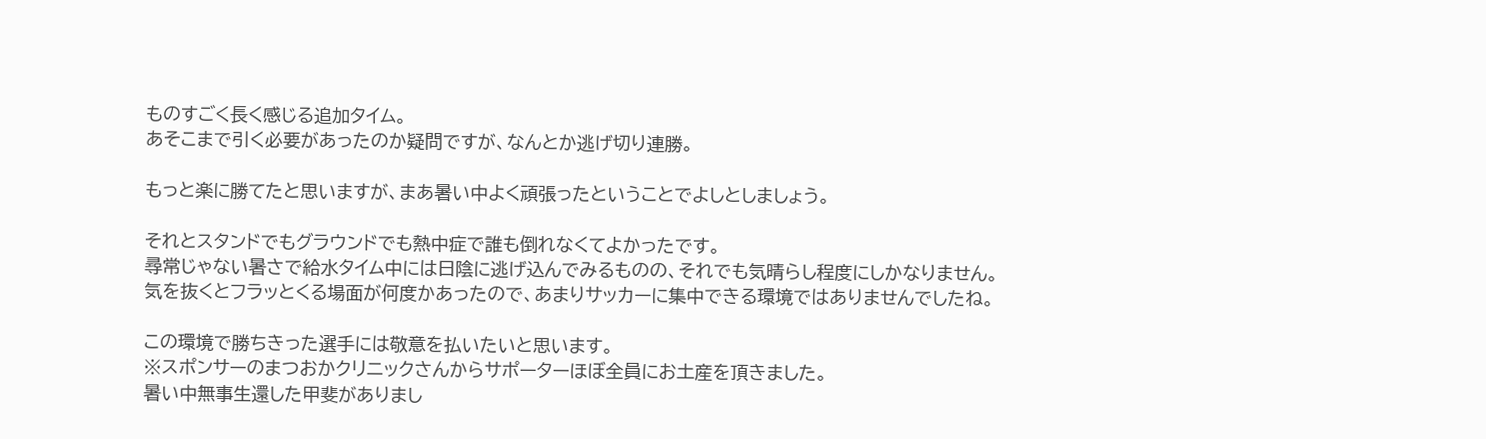ものすごく長く感じる追加タイム。
あそこまで引く必要があったのか疑問ですが、なんとか逃げ切り連勝。

もっと楽に勝てたと思いますが、まあ暑い中よく頑張ったということでよしとしましょう。

それとスタンドでもグラウンドでも熱中症で誰も倒れなくてよかったです。
尋常じゃない暑さで給水タイム中には日陰に逃げ込んでみるものの、それでも気晴らし程度にしかなりません。
気を抜くとフラッとくる場面が何度かあったので、あまりサッカーに集中できる環境ではありませんでしたね。

この環境で勝ちきった選手には敬意を払いたいと思います。
※スポンサーのまつおかクリニックさんからサポーターほぼ全員にお土産を頂きました。
暑い中無事生還した甲斐がありまし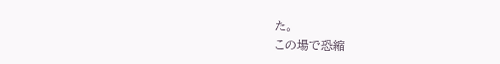た。
この場で恐縮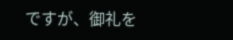ですが、御礼を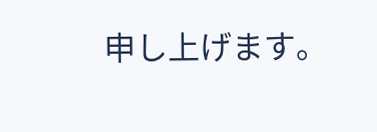申し上げます。